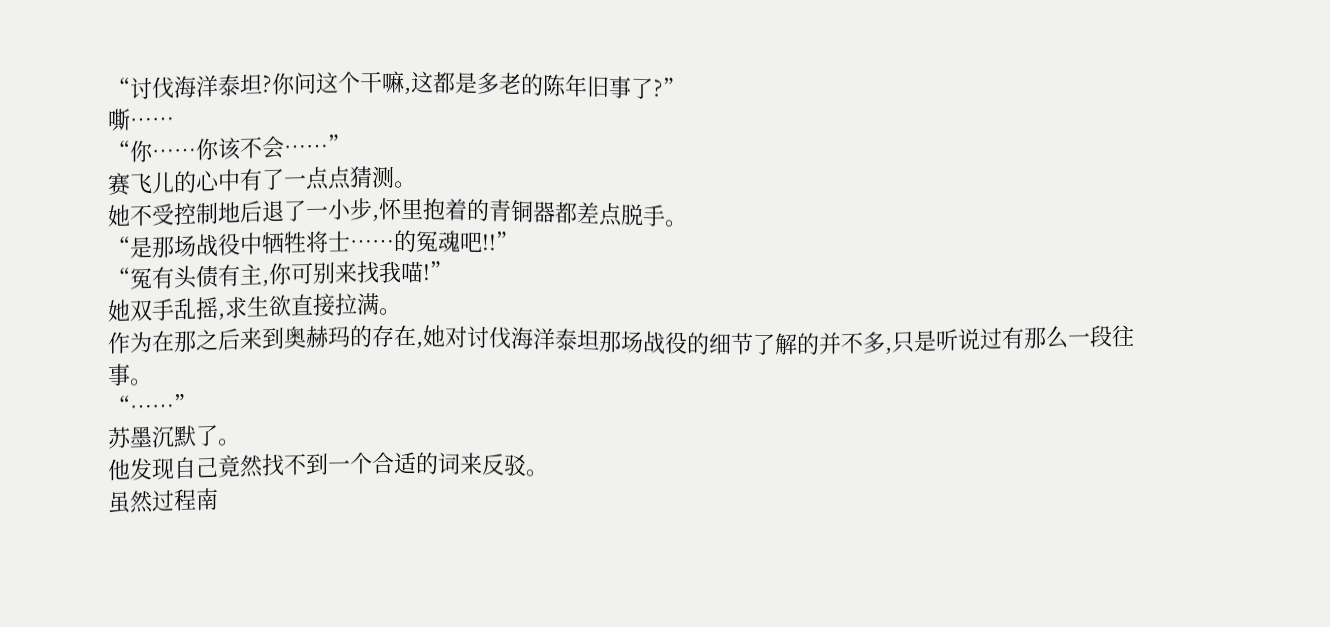“讨伐海洋泰坦?你问这个干嘛,这都是多老的陈年旧事了?”
嘶……
“你……你该不会……”
赛飞儿的心中有了一点点猜测。
她不受控制地后退了一小步,怀里抱着的青铜器都差点脱手。
“是那场战役中牺牲将士……的冤魂吧!!”
“冤有头债有主,你可别来找我喵!”
她双手乱摇,求生欲直接拉满。
作为在那之后来到奥赫玛的存在,她对讨伐海洋泰坦那场战役的细节了解的并不多,只是听说过有那么一段往事。
“……”
苏墨沉默了。
他发现自己竟然找不到一个合适的词来反驳。
虽然过程南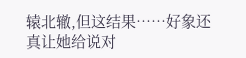辕北辙,但这结果……好象还真让她给说对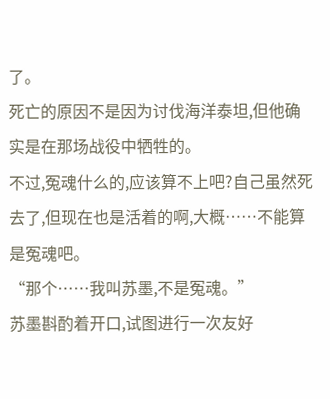了。
死亡的原因不是因为讨伐海洋泰坦,但他确实是在那场战役中牺牲的。
不过,冤魂什么的,应该算不上吧?自己虽然死去了,但现在也是活着的啊,大概……不能算是冤魂吧。
“那个……我叫苏墨,不是冤魂。”
苏墨斟酌着开口,试图进行一次友好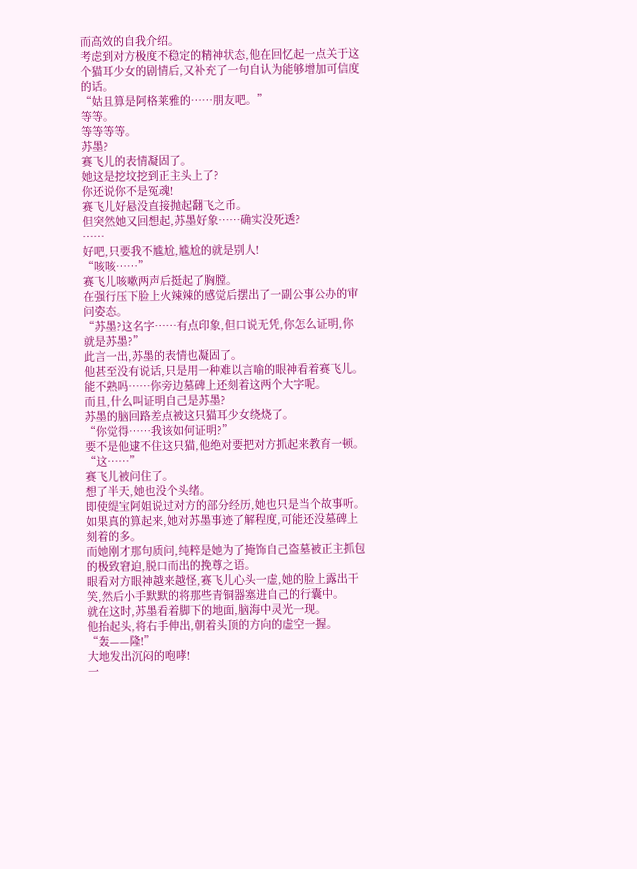而高效的自我介绍。
考虑到对方极度不稳定的精神状态,他在回忆起一点关于这个猫耳少女的剧情后,又补充了一句自认为能够增加可信度的话。
“姑且算是阿格莱雅的……朋友吧。”
等等。
等等等等。
苏墨?
赛飞儿的表情凝固了。
她这是挖坟挖到正主头上了?
你还说你不是冤魂!
赛飞儿好悬没直接抛起翻飞之币。
但突然她又回想起,苏墨好象……确实没死透?
……
好吧,只要我不尴尬,尴尬的就是别人!
“咳咳……”
赛飞儿咳嗽两声后挺起了胸膛。
在强行压下脸上火辣辣的感觉后摆出了一副公事公办的审问姿态。
“苏墨?这名字……有点印象,但口说无凭,你怎么证明,你就是苏墨?”
此言一出,苏墨的表情也凝固了。
他甚至没有说话,只是用一种难以言喻的眼神看着赛飞儿。
能不熟吗……你旁边墓碑上还刻着这两个大字呢。
而且,什么叫证明自己是苏墨?
苏墨的脑回路差点被这只猫耳少女绕烧了。
“你觉得……我该如何证明?”
要不是他逮不住这只猫,他绝对要把对方抓起来教育一顿。
“这……”
赛飞儿被问住了。
想了半天,她也没个头绪。
即使缇宝阿姐说过对方的部分经历,她也只是当个故事听。
如果真的算起来,她对苏墨事迹了解程度,可能还没墓碑上刻着的多。
而她刚才那句质问,纯粹是她为了掩饰自己盗墓被正主抓包的极致窘迫,脱口而出的挽尊之语。
眼看对方眼神越来越怪,赛飞儿心头一虚,她的脸上露出干笑,然后小手默默的将那些青铜器塞进自己的行囊中。
就在这时,苏墨看着脚下的地面,脑海中灵光一现。
他抬起头,将右手伸出,朝着头顶的方向的虚空一握。
“轰——隆!”
大地发出沉闷的咆哮!
一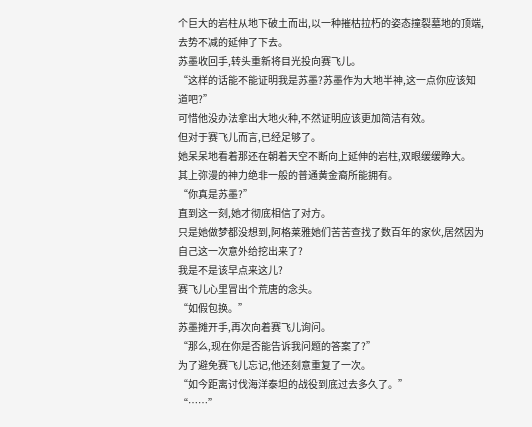个巨大的岩柱从地下破土而出,以一种摧枯拉朽的姿态撞裂墓地的顶端,去势不减的延伸了下去。
苏墨收回手,转头重新将目光投向赛飞儿。
“这样的话能不能证明我是苏墨?苏墨作为大地半神,这一点你应该知道吧?”
可惜他没办法拿出大地火种,不然证明应该更加简洁有效。
但对于赛飞儿而言,已经足够了。
她呆呆地看着那还在朝着天空不断向上延伸的岩柱,双眼缓缓睁大。
其上弥漫的神力绝非一般的普通黄金裔所能拥有。
“你真是苏墨?”
直到这一刻,她才彻底相信了对方。
只是她做梦都没想到,阿格莱雅她们苦苦查找了数百年的家伙,居然因为自己这一次意外给挖出来了?
我是不是该早点来这儿?
赛飞儿心里冒出个荒唐的念头。
“如假包换。”
苏墨摊开手,再次向着赛飞儿询问。
“那么,现在你是否能告诉我问题的答案了?”
为了避免赛飞儿忘记,他还刻意重复了一次。
“如今距离讨伐海洋泰坦的战役到底过去多久了。”
“……”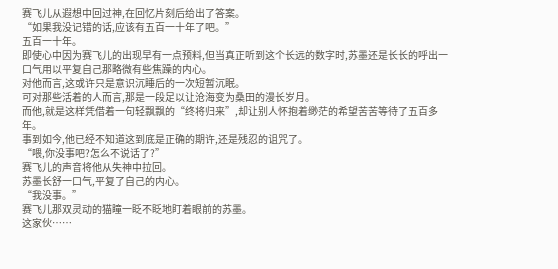赛飞儿从遐想中回过神,在回忆片刻后给出了答案。
“如果我没记错的话,应该有五百一十年了吧。”
五百一十年。
即使心中因为赛飞儿的出现早有一点预料,但当真正听到这个长远的数字时,苏墨还是长长的呼出一口气用以平复自己那略微有些焦躁的内心。
对他而言,这或许只是意识沉睡后的一次短暂沉眠。
可对那些活着的人而言,那是一段足以让沧海变为桑田的漫长岁月。
而他,就是这样凭借着一句轻飘飘的“终将归来”,却让别人怀抱着缈茫的希望苦苦等待了五百多年。
事到如今,他已经不知道这到底是正确的期许,还是残忍的诅咒了。
“喂,你没事吧?怎么不说话了?”
赛飞儿的声音将他从失神中拉回。
苏墨长舒一口气,平复了自己的内心。
“我没事。”
赛飞儿那双灵动的猫瞳一眨不眨地盯着眼前的苏墨。
这家伙……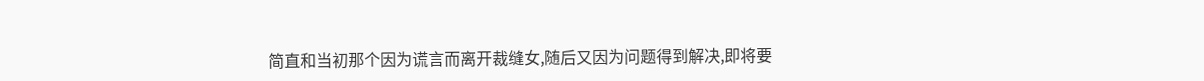简直和当初那个因为谎言而离开裁缝女,随后又因为问题得到解决,即将要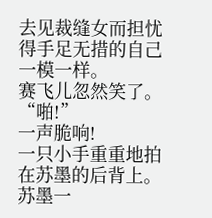去见裁缝女而担忧得手足无措的自己一模一样。
赛飞儿忽然笑了。
“啪!”
一声脆响!
一只小手重重地拍在苏墨的后背上。
苏墨一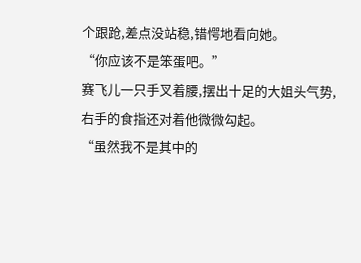个跟跄,差点没站稳,错愕地看向她。
“你应该不是笨蛋吧。”
赛飞儿一只手叉着腰,摆出十足的大姐头气势,右手的食指还对着他微微勾起。
“虽然我不是其中的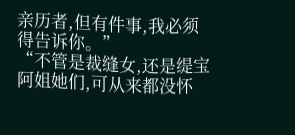亲历者,但有件事,我必须得告诉你。”
“不管是裁缝女,还是缇宝阿姐她们,可从来都没怀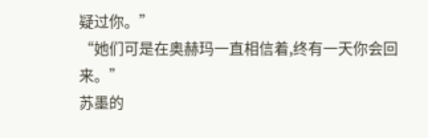疑过你。”
“她们可是在奥赫玛一直相信着,终有一天你会回来。”
苏墨的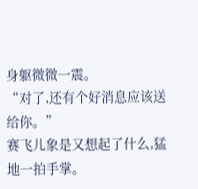身躯微微一震。
“对了,还有个好消息应该送给你。”
赛飞儿象是又想起了什么,猛地一拍手掌。